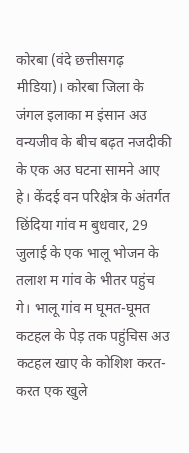कोरबा (वंदे छत्तीसगढ़ मीडिया)। कोरबा जिला के जंगल इलाका म इंसान अउ वन्यजीव के बीच बढ़त नजदीकी के एक अउ घटना सामने आए हे। केंदई वन परिक्षेत्र के अंतर्गत छिंदिया गांव म बुधवार, 29 जुलाई के एक भालू भोजन के तलाश म गांव के भीतर पहुंच गे। भालू गांव म घूमत-घूमत कटहल के पेड़ तक पहुंचिस अउ कटहल खाए के कोशिश करत-करत एक खुले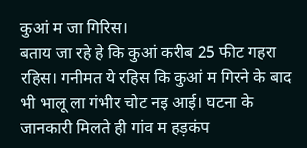कुआं म जा गिरिस।
बताय जा रहे हे कि कुआं करीब 25 फीट गहरा रहिस। गनीमत ये रहिस कि कुआं म गिरने के बाद भी भालू ला गंभीर चोट नइ आई। घटना के जानकारी मिलते ही गांव म हड़कंप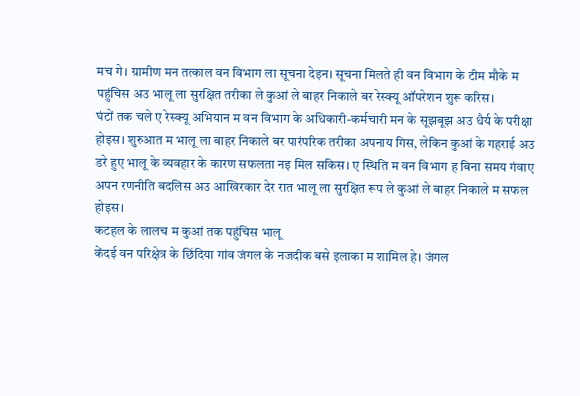मच गे। ग्रामीण मन तत्काल वन विभाग ला सूचना देइन। सूचना मिलते ही वन विभाग के टीम मौके म पहुंचिस अउ भालू ला सुरक्षित तरीका ले कुआं ले बाहर निकाले बर रेस्क्यू ऑपरेशन शुरू करिस।
घंटों तक चले ए रेस्क्यू अभियान म वन विभाग के अधिकारी-कर्मचारी मन के सूझबूझ अउ धैर्य के परीक्षा होइस। शुरुआत म भालू ला बाहर निकाले बर पारंपरिक तरीका अपनाय गिस, लेकिन कुआं के गहराई अउ डरे हुए भालू के व्यवहार के कारण सफलता नइ मिल सकिस। ए स्थिति म वन विभाग ह बिना समय गंवाए अपन रणनीति बदलिस अउ आखिरकार देर रात भालू ला सुरक्षित रूप ले कुआं ले बाहर निकाले म सफल होइस।
कटहल के लालच म कुआं तक पहुंचिस भालू
केंदई वन परिक्षेत्र के छिंदिया गांव जंगल के नजदीक बसे इलाका म शामिल हे। जंगल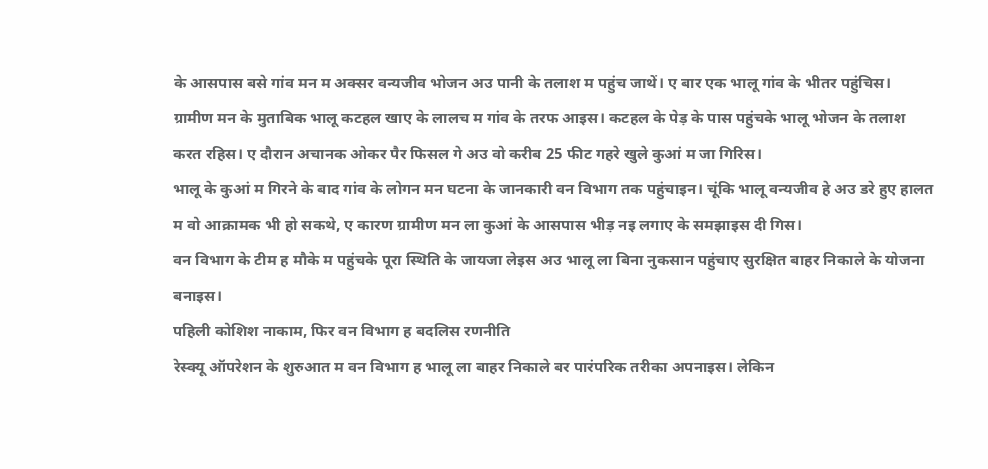के आसपास बसे गांव मन म अक्सर वन्यजीव भोजन अउ पानी के तलाश म पहुंच जाथें। ए बार एक भालू गांव के भीतर पहुंचिस।
ग्रामीण मन के मुताबिक भालू कटहल खाए के लालच म गांव के तरफ आइस। कटहल के पेड़ के पास पहुंचके भालू भोजन के तलाश करत रहिस। ए दौरान अचानक ओकर पैर फिसल गे अउ वो करीब 25 फीट गहरे खुले कुआं म जा गिरिस।
भालू के कुआं म गिरने के बाद गांव के लोगन मन घटना के जानकारी वन विभाग तक पहुंचाइन। चूंकि भालू वन्यजीव हे अउ डरे हुए हालत म वो आक्रामक भी हो सकथे, ए कारण ग्रामीण मन ला कुआं के आसपास भीड़ नइ लगाए के समझाइस दी गिस।
वन विभाग के टीम ह मौके म पहुंचके पूरा स्थिति के जायजा लेइस अउ भालू ला बिना नुकसान पहुंचाए सुरक्षित बाहर निकाले के योजना बनाइस।
पहिली कोशिश नाकाम, फिर वन विभाग ह बदलिस रणनीति
रेस्क्यू ऑपरेशन के शुरुआत म वन विभाग ह भालू ला बाहर निकाले बर पारंपरिक तरीका अपनाइस। लेकिन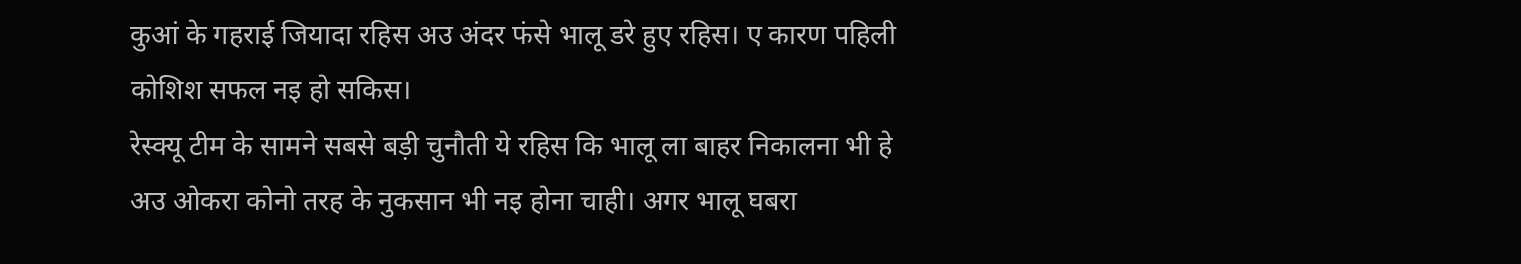कुआं के गहराई जियादा रहिस अउ अंदर फंसे भालू डरे हुए रहिस। ए कारण पहिली कोशिश सफल नइ हो सकिस।
रेस्क्यू टीम के सामने सबसे बड़ी चुनौती ये रहिस कि भालू ला बाहर निकालना भी हे अउ ओकरा कोनो तरह के नुकसान भी नइ होना चाही। अगर भालू घबरा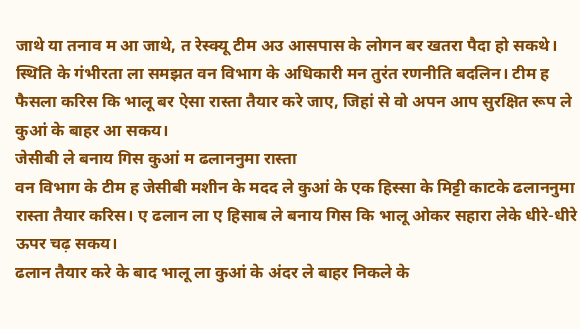जाथे या तनाव म आ जाथे, त रेस्क्यू टीम अउ आसपास के लोगन बर खतरा पैदा हो सकथे।
स्थिति के गंभीरता ला समझत वन विभाग के अधिकारी मन तुरंत रणनीति बदलिन। टीम ह फैसला करिस कि भालू बर ऐसा रास्ता तैयार करे जाए, जिहां से वो अपन आप सुरक्षित रूप ले कुआं के बाहर आ सकय।
जेसीबी ले बनाय गिस कुआं म ढलाननुमा रास्ता
वन विभाग के टीम ह जेसीबी मशीन के मदद ले कुआं के एक हिस्सा के मिट्टी काटके ढलाननुमा रास्ता तैयार करिस। ए ढलान ला ए हिसाब ले बनाय गिस कि भालू ओकर सहारा लेके धीरे-धीरे ऊपर चढ़ सकय।
ढलान तैयार करे के बाद भालू ला कुआं के अंदर ले बाहर निकले के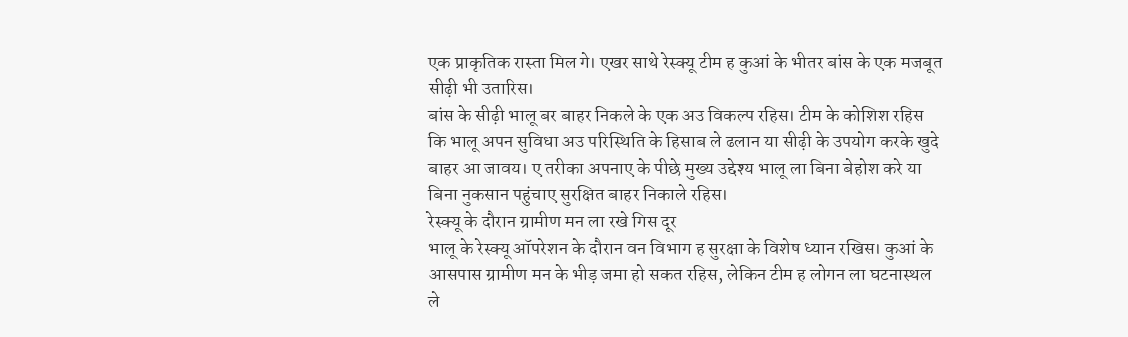एक प्राकृतिक रास्ता मिल गे। एखर साथे रेस्क्यू टीम ह कुआं के भीतर बांस के एक मजबूत सीढ़ी भी उतारिस।
बांस के सीढ़ी भालू बर बाहर निकले के एक अउ विकल्प रहिस। टीम के कोशिश रहिस कि भालू अपन सुविधा अउ परिस्थिति के हिसाब ले ढलान या सीढ़ी के उपयोग करके खुदे बाहर आ जावय। ए तरीका अपनाए के पीछे मुख्य उद्देश्य भालू ला बिना बेहोश करे या बिना नुकसान पहुंचाए सुरक्षित बाहर निकाले रहिस।
रेस्क्यू के दौरान ग्रामीण मन ला रखे गिस दूर
भालू के रेस्क्यू ऑपरेशन के दौरान वन विभाग ह सुरक्षा के विशेष ध्यान रखिस। कुआं के आसपास ग्रामीण मन के भीड़ जमा हो सकत रहिस, लेकिन टीम ह लोगन ला घटनास्थल ले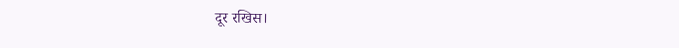दूर रखिस।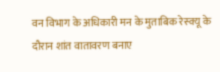वन विभाग के अधिकारी मन के मुताबिक रेस्क्यू के दौरान शांत वातावरण बनाए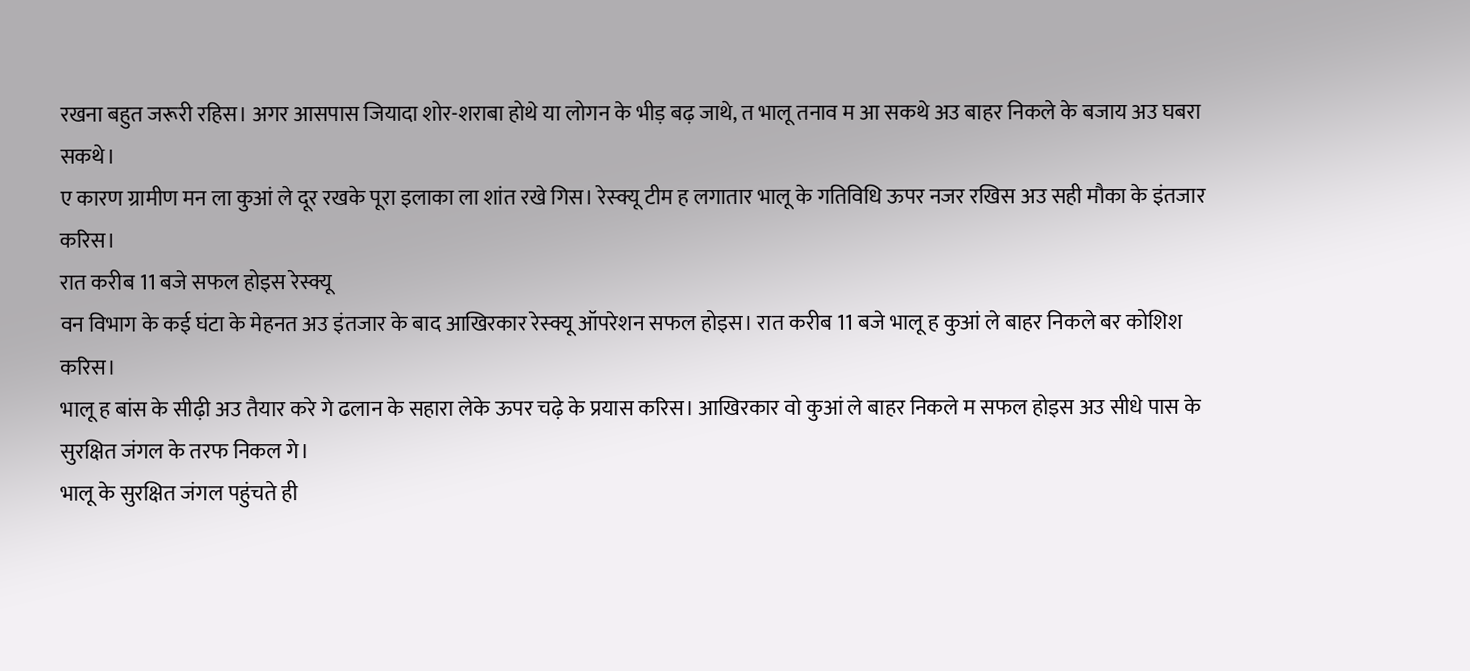रखना बहुत जरूरी रहिस। अगर आसपास जियादा शोर-शराबा होथे या लोगन के भीड़ बढ़ जाथे, त भालू तनाव म आ सकथे अउ बाहर निकले के बजाय अउ घबरा सकथे।
ए कारण ग्रामीण मन ला कुआं ले दूर रखके पूरा इलाका ला शांत रखे गिस। रेस्क्यू टीम ह लगातार भालू के गतिविधि ऊपर नजर रखिस अउ सही मौका के इंतजार करिस।
रात करीब 11 बजे सफल होइस रेस्क्यू
वन विभाग के कई घंटा के मेहनत अउ इंतजार के बाद आखिरकार रेस्क्यू ऑपरेशन सफल होइस। रात करीब 11 बजे भालू ह कुआं ले बाहर निकले बर कोशिश करिस।
भालू ह बांस के सीढ़ी अउ तैयार करे गे ढलान के सहारा लेके ऊपर चढ़े के प्रयास करिस। आखिरकार वो कुआं ले बाहर निकले म सफल होइस अउ सीधे पास के सुरक्षित जंगल के तरफ निकल गे।
भालू के सुरक्षित जंगल पहुंचते ही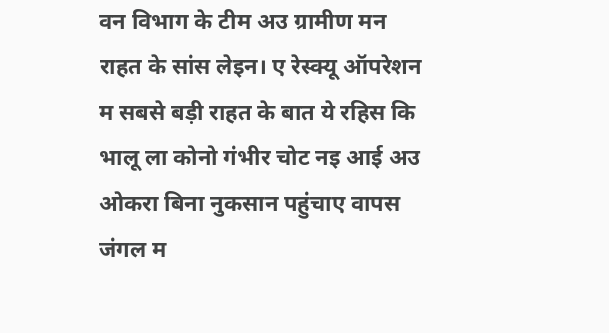वन विभाग के टीम अउ ग्रामीण मन राहत के सांस लेइन। ए रेस्क्यू ऑपरेशन म सबसे बड़ी राहत के बात ये रहिस कि भालू ला कोनो गंभीर चोट नइ आई अउ ओकरा बिना नुकसान पहुंचाए वापस जंगल म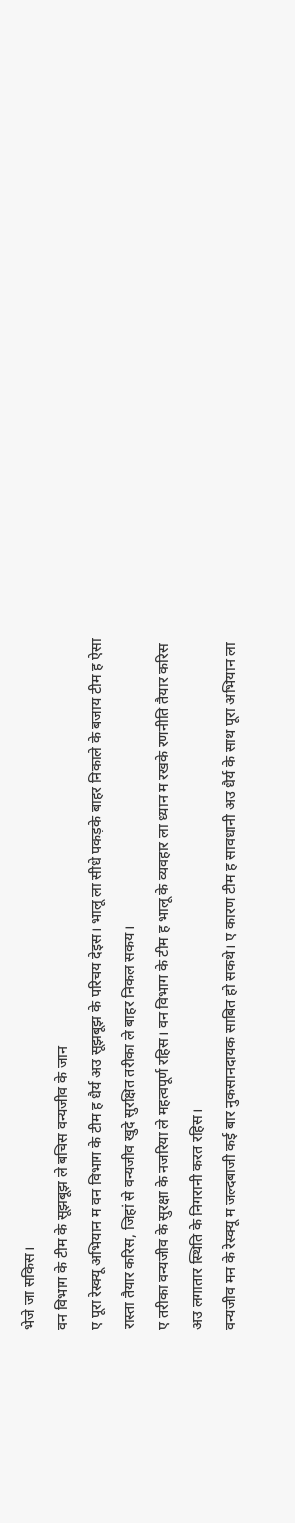भेजे जा सकिस।
वन विभाग के टीम के सूझबूझ ले बचिस वन्यजीव के जान
ए पूरा रेस्क्यू अभियान म वन विभाग के टीम ह धैर्य अउ सूझबूझ के परिचय देइस। भालू ला सीधे पकड़के बाहर निकाले के बजाय टीम ह ऐसा रास्ता तैयार करिस, जिहां से वन्यजीव खुदे सुरक्षित तरीका ले बाहर निकल सकय।
ए तरीका वन्यजीव के सुरक्षा के नजरिया ले महत्वपूर्ण रहिस। वन विभाग के टीम ह भालू के व्यवहार ला ध्यान म रखके रणनीति तैयार करिस अउ लगातार स्थिति के निगरानी करत रहिस।
वन्यजीव मन के रेस्क्यू म जल्दबाजी कई बार नुकसानदायक साबित हो सकथे। ए कारण टीम ह सावधानी अउ धैर्य के साथ पूरा अभियान ला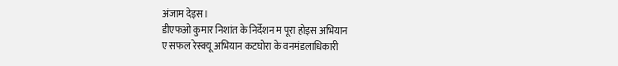अंजाम देइस।
डीएफओ कुमार निशांत के निर्देशन म पूरा होइस अभियान
ए सफल रेस्क्यू अभियान कटघोरा के वनमंडलाधिकारी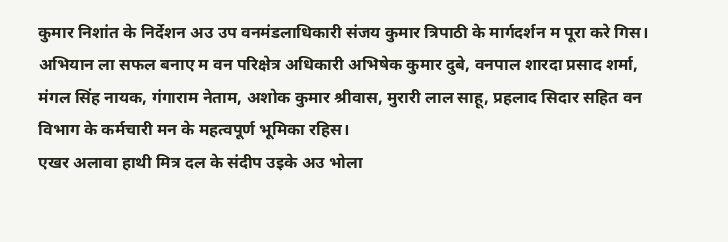कुमार निशांत के निर्देशन अउ उप वनमंडलाधिकारी संजय कुमार त्रिपाठी के मार्गदर्शन म पूरा करे गिस।
अभियान ला सफल बनाए म वन परिक्षेत्र अधिकारी अभिषेक कुमार दुबे, वनपाल शारदा प्रसाद शर्मा, मंगल सिंह नायक, गंगाराम नेताम, अशोक कुमार श्रीवास, मुरारी लाल साहू, प्रहलाद सिदार सहित वन विभाग के कर्मचारी मन के महत्वपूर्ण भूमिका रहिस।
एखर अलावा हाथी मित्र दल के संदीप उइके अउ भोला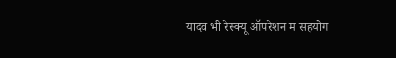यादव भी रेस्क्यू ऑपरेशन म सहयोग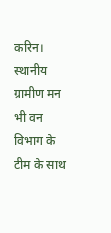करिन। स्थानीय ग्रामीण मन भी वन विभाग के टीम के साथ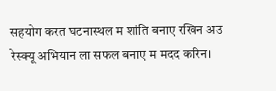सहयोग करत घटनास्थल म शांति बनाए रखिन अउ रेस्क्यू अभियान ला सफल बनाए म मदद करिन।